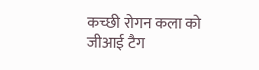कच्छी रोगन कला को जीआई टैग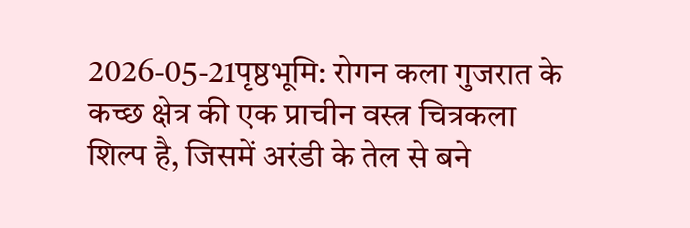2026-05-21पृष्ठभूमि: रोगन कला गुजरात के कच्छ क्षेत्र की एक प्राचीन वस्त्र चित्रकला शिल्प है, जिसमें अरंडी के तेल से बने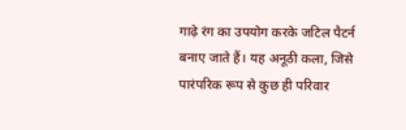गाढ़े रंग का उपयोग करके जटिल पैटर्न बनाए जाते हैं। यह अनूठी कला, जिसे पारंपरिक रूप से कुछ ही परिवार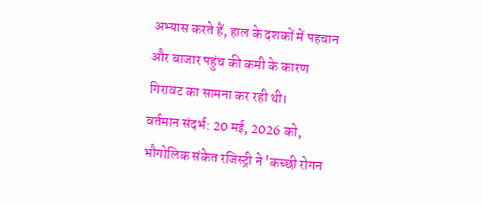अभ्यास करते हैं, हाल के दशकों में पहचान और बाजार पहुंच की कमी के कारण गिरावट का सामना कर रही थी।
वर्तमान संदर्भ: 20 मई, 2026 को, भौगोलिक संकेत रजिस्ट्री ने 'कच्छी रोगन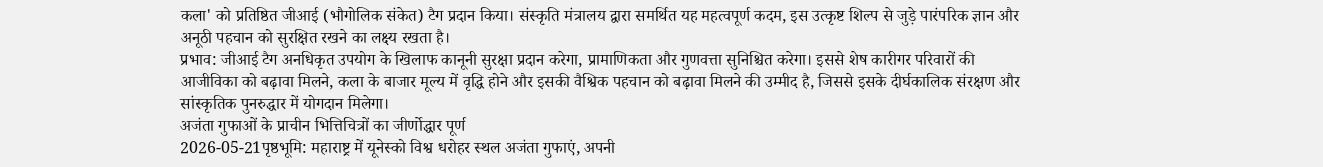कला' को प्रतिष्ठित जीआई (भौगोलिक संकेत) टैग प्रदान किया। संस्कृति मंत्रालय द्वारा समर्थित यह महत्वपूर्ण कदम, इस उत्कृष्ट शिल्प से जुड़े पारंपरिक ज्ञान और अनूठी पहचान को सुरक्षित रखने का लक्ष्य रखता है।
प्रभाव: जीआई टैग अनधिकृत उपयोग के खिलाफ कानूनी सुरक्षा प्रदान करेगा, प्रामाणिकता और गुणवत्ता सुनिश्चित करेगा। इससे शेष कारीगर परिवारों की आजीविका को बढ़ावा मिलने, कला के बाजार मूल्य में वृद्धि होने और इसकी वैश्विक पहचान को बढ़ावा मिलने की उम्मीद है, जिससे इसके दीर्घकालिक संरक्षण और सांस्कृतिक पुनरुद्धार में योगदान मिलेगा।
अजंता गुफाओं के प्राचीन भित्तिचित्रों का जीर्णोद्धार पूर्ण
2026-05-21पृष्ठभूमि: महाराष्ट्र में यूनेस्को विश्व धरोहर स्थल अजंता गुफाएं, अपनी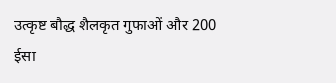उत्कृष्ट बौद्ध शैलकृत गुफाओं और 200 ईसा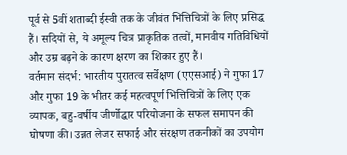पूर्व से 5वीं शताब्दी ईस्वी तक के जीवंत भित्तिचित्रों के लिए प्रसिद्ध हैं। सदियों से, ये अमूल्य चित्र प्राकृतिक तत्वों, मानवीय गतिविधियों और उम्र बढ़ने के कारण क्षरण का शिकार हुए हैं।
वर्तमान संदर्भ: भारतीय पुरातत्व सर्वेक्षण (एएसआई) ने गुफा 17 और गुफा 19 के भीतर कई महत्वपूर्ण भित्तिचित्रों के लिए एक व्यापक, बहु-वर्षीय जीर्णोद्धार परियोजना के सफल समापन की घोषणा की। उन्नत लेजर सफाई और संरक्षण तकनीकों का उपयोग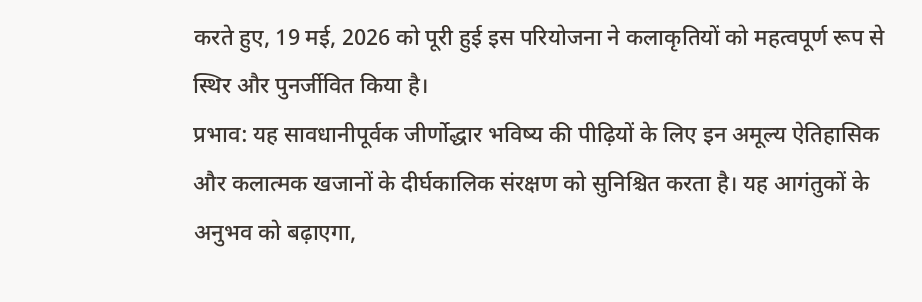करते हुए, 19 मई, 2026 को पूरी हुई इस परियोजना ने कलाकृतियों को महत्वपूर्ण रूप से स्थिर और पुनर्जीवित किया है।
प्रभाव: यह सावधानीपूर्वक जीर्णोद्धार भविष्य की पीढ़ियों के लिए इन अमूल्य ऐतिहासिक और कलात्मक खजानों के दीर्घकालिक संरक्षण को सुनिश्चित करता है। यह आगंतुकों के अनुभव को बढ़ाएगा,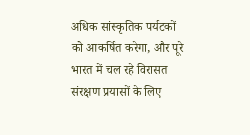अधिक सांस्कृतिक पर्यटकों को आकर्षित करेगा, और पूरे भारत में चल रहे विरासत संरक्षण प्रयासों के लिए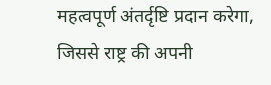महत्वपूर्ण अंतर्दृष्टि प्रदान करेगा, जिससे राष्ट्र की अपनी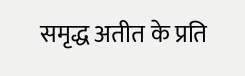समृद्ध अतीत के प्रति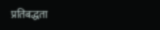प्रतिबद्धता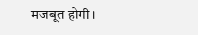मजबूत होगी।